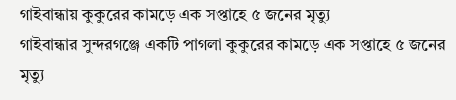গাইবান্ধায় কুকুরের কামড়ে এক সপ্তাহে ৫ জনের মৃত্যু
গাইবান্ধার সুন্দরগঞ্জে একটি পাগলা কুকুরের কামড়ে এক সপ্তাহে ৫ জনের মৃত্যু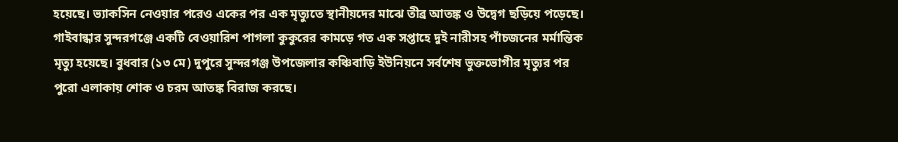হয়েছে। ভ্যাকসিন নেওয়ার পরেও একের পর এক মৃত্যুতে স্থানীয়দের মাঝে তীব্র আতঙ্ক ও উদ্বেগ ছড়িয়ে পড়েছে।
গাইবান্ধার সুন্দরগঞ্জে একটি বেওয়ারিশ পাগলা কুকুরের কামড়ে গত এক সপ্তাহে দুই নারীসহ পাঁচজনের মর্মান্তিক মৃত্যু হয়েছে। বুধবার (১৩ মে) দুপুরে সুন্দরগঞ্জ উপজেলার কঞ্চিবাড়ি ইউনিয়নে সর্বশেষ ভুক্তভোগীর মৃত্যুর পর পুরো এলাকায় শোক ও চরম আতঙ্ক বিরাজ করছে।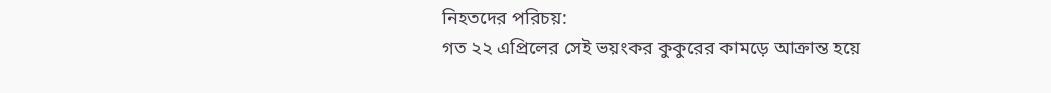নিহতদের পরিচয়:
গত ২২ এপ্রিলের সেই ভয়ংকর কুকুরের কামড়ে আক্রান্ত হয়ে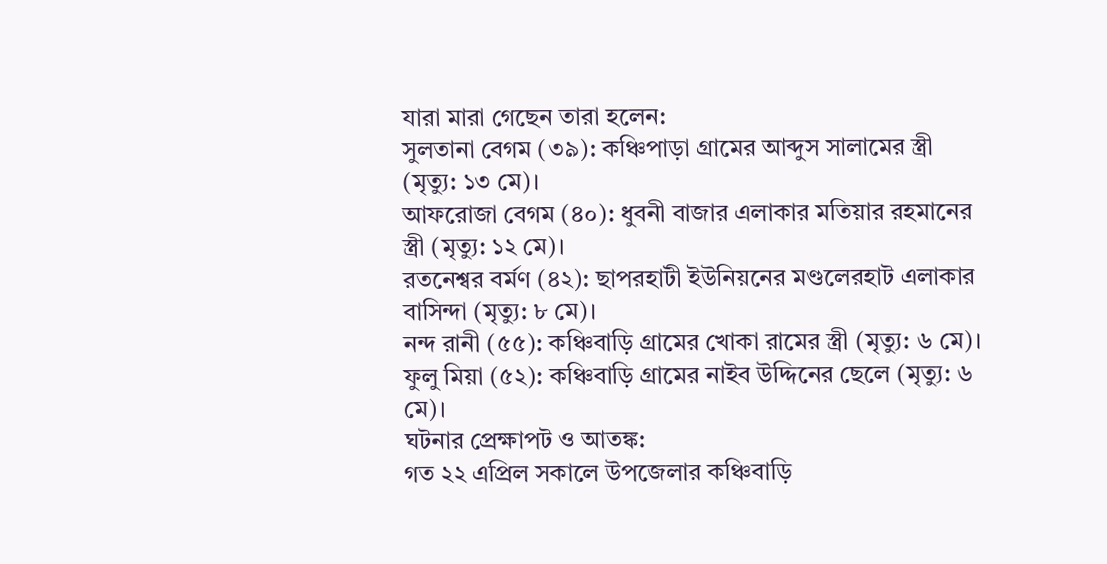যারা মারা গেছেন তারা হলেন:
সুলতানা বেগম (৩৯): কঞ্চিপাড়া গ্রামের আব্দুস সালামের স্ত্রী (মৃত্যু: ১৩ মে)।
আফরোজা বেগম (৪০): ধুবনী বাজার এলাকার মতিয়ার রহমানের স্ত্রী (মৃত্যু: ১২ মে)।
রতনেশ্বর বর্মণ (৪২): ছাপরহাটী ইউনিয়নের মণ্ডলেরহাট এলাকার বাসিন্দা (মৃত্যু: ৮ মে)।
নন্দ রানী (৫৫): কঞ্চিবাড়ি গ্রামের খোকা রামের স্ত্রী (মৃত্যু: ৬ মে)।
ফুলু মিয়া (৫২): কঞ্চিবাড়ি গ্রামের নাইব উদ্দিনের ছেলে (মৃত্যু: ৬ মে)।
ঘটনার প্রেক্ষাপট ও আতঙ্ক:
গত ২২ এপ্রিল সকালে উপজেলার কঞ্চিবাড়ি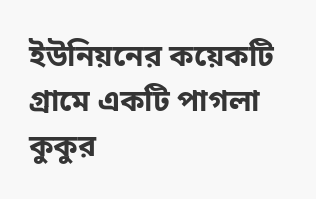ইউনিয়নের কয়েকটি গ্রামে একটি পাগলা কুকুর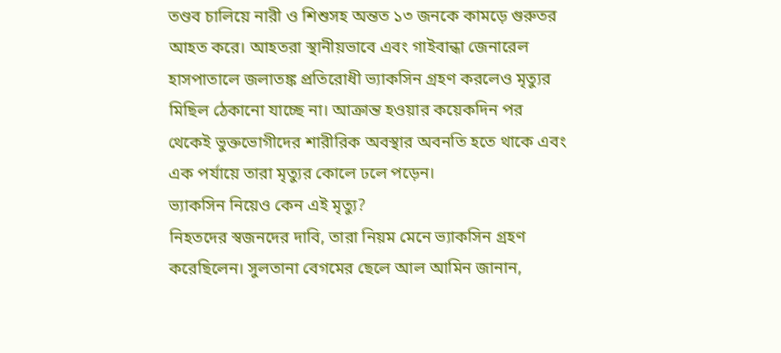তণ্ডব চালিয়ে নারী ও শিশুসহ অন্তত ১৩ জনকে কামড়ে গুরুতর আহত করে। আহতরা স্থানীয়ভাবে এবং গাইবান্ধা জেনারেল হাসপাতালে জলাতঙ্ক প্রতিরোধী ভ্যাকসিন গ্রহণ করলেও মৃত্যুর মিছিল ঠেকানো যাচ্ছে না। আক্রান্ত হওয়ার কয়েকদিন পর থেকেই ভুক্তভোগীদের শারীরিক অবস্থার অবনতি হতে থাকে এবং এক পর্যায়ে তারা মৃত্যুর কোলে ঢলে পড়েন।
ভ্যাকসিন নিয়েও কেন এই মৃত্যু?
নিহতদের স্বজনদের দাবি, তারা নিয়ম মেনে ভ্যাকসিন গ্রহণ করেছিলেন। সুলতানা বেগমের ছেলে আল আমিন জানান,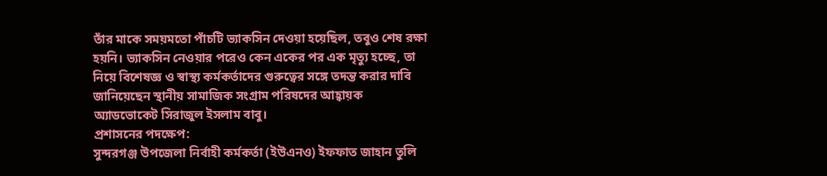তাঁর মাকে সময়মতো পাঁচটি ভ্যাকসিন দেওয়া হয়েছিল, তবুও শেষ রক্ষা হয়নি। ভ্যাকসিন নেওয়ার পরেও কেন একের পর এক মৃত্যু হচ্ছে, তা নিয়ে বিশেষজ্ঞ ও স্বাস্থ্য কর্মকর্তাদের গুরুত্বের সঙ্গে তদন্ত করার দাবি জানিয়েছেন স্থানীয় সামাজিক সংগ্রাম পরিষদের আহ্বায়ক অ্যাডভোকেট সিরাজুল ইসলাম বাবু।
প্রশাসনের পদক্ষেপ:
সুন্দরগঞ্জ উপজেলা নির্বাহী কর্মকর্তা (ইউএনও) ইফফাত জাহান তুলি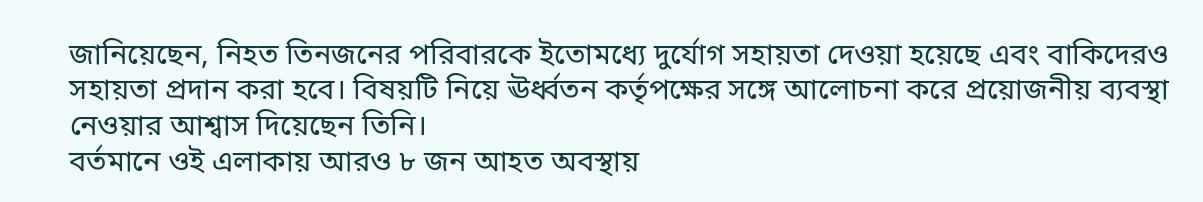জানিয়েছেন, নিহত তিনজনের পরিবারকে ইতোমধ্যে দুর্যোগ সহায়তা দেওয়া হয়েছে এবং বাকিদেরও সহায়তা প্রদান করা হবে। বিষয়টি নিয়ে ঊর্ধ্বতন কর্তৃপক্ষের সঙ্গে আলোচনা করে প্রয়োজনীয় ব্যবস্থা নেওয়ার আশ্বাস দিয়েছেন তিনি।
বর্তমানে ওই এলাকায় আরও ৮ জন আহত অবস্থায়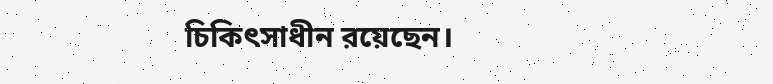চিকিৎসাধীন রয়েছেন।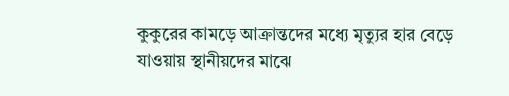কুকুরের কামড়ে আক্রান্তদের মধ্যে মৃত্যুর হার বেড়ে যাওয়ায় স্থানীয়দের মাঝে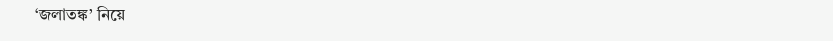‘জলাতঙ্ক’ নিয়ে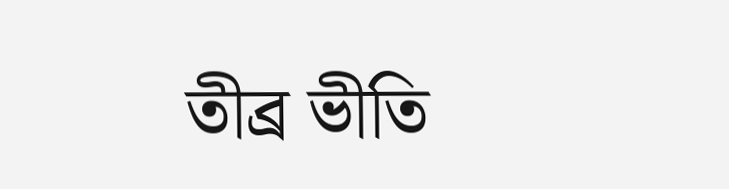তীব্র ভীতি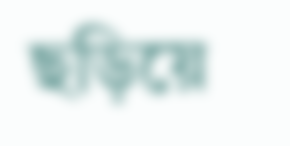ছড়িয়ে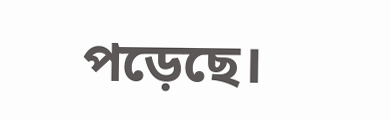পড়েছে।